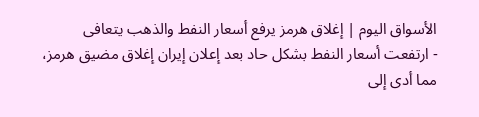الأسواق اليوم | إغلاق هرمز يرفع أسعار النفط والذهب يتعافى
- ارتفعت أسعار النفط بشكل حاد بعد إعلان إيران إغلاق مضيق هرمز، مما أدى إلى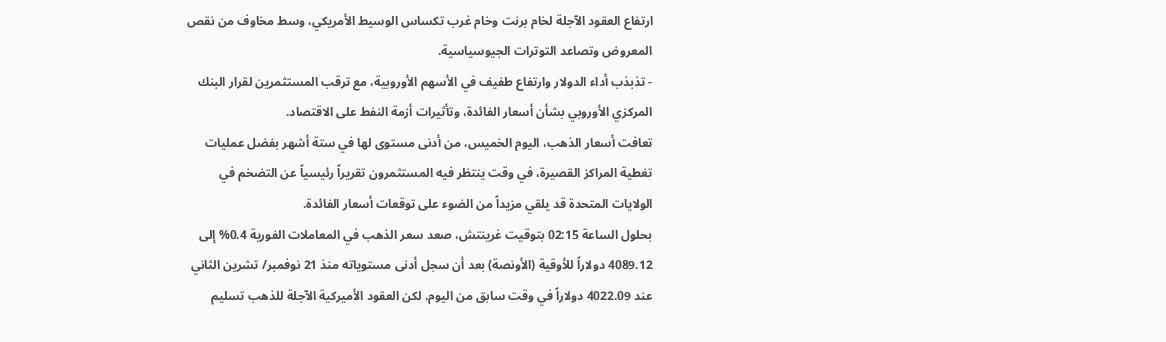ارتفاع العقود الآجلة لخام برنت وخام غرب تكساس الوسيط الأمريكي، وسط مخاوف من نقص المعروض وتصاعد التوترات الجيوسياسية.
- تذبذب أداء الدولار وارتفاع طفيف في الأسهم الأوروبية، مع ترقب المستثمرين لقرار البنك المركزي الأوروبي بشأن أسعار الفائدة، وتأثيرات أزمة النفط على الاقتصاد.
تعافت أسعار الذهب، اليوم الخميس، من أدنى مستوى لها في ستة أشهر بفضل عمليات تغطية المراكز القصيرة، في وقت ينتظر فيه المستثمرون تقريراً رئيسياً عن التضخم في الولايات المتحدة قد يلقي مزيداً من الضوء على توقعات أسعار الفائدة.
بحلول الساعة 02:15 بتوقيت غرينتش، صعد سعر الذهب في المعاملات الفورية 0.4% إلى 4089.12 دولاراً للأوقية (الأونصة) بعد أن سجل أدنى مستوياته منذ 21 نوفمبر/ تشرين الثاني عند 4022.09 دولاراً في وقت سابق من اليوم. لكن العقود الأميركية الآجلة للذهب تسليم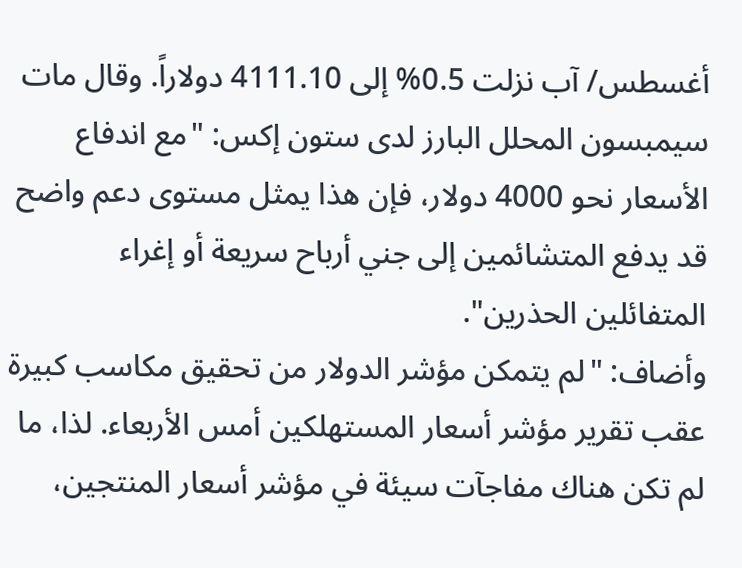أغسطس/ آب نزلت 0.5% إلى 4111.10 دولاراً. وقال مات سيمبسون المحلل البارز لدى ستون إكس: "مع اندفاع الأسعار نحو 4000 دولار، فإن هذا يمثل مستوى دعم واضح قد يدفع المتشائمين إلى جني أرباح سريعة أو إغراء المتفائلين الحذرين".
وأضاف: "لم يتمكن مؤشر الدولار من تحقيق مكاسب كبيرة عقب تقرير مؤشر أسعار المستهلكين أمس الأربعاء. لذا، ما لم تكن هناك مفاجآت سيئة في مؤشر أسعار المنتجين،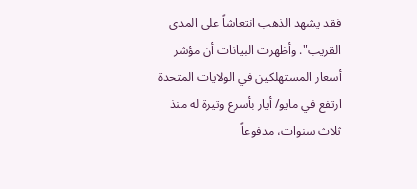فقد يشهد الذهب انتعاشاً على المدى القريب". وأظهرت البيانات أن مؤشر أسعار المستهلكين في الولايات المتحدة ارتفع في مايو/ أيار بأسرع وتيرة له منذ ثلاث سنوات، مدفوعاً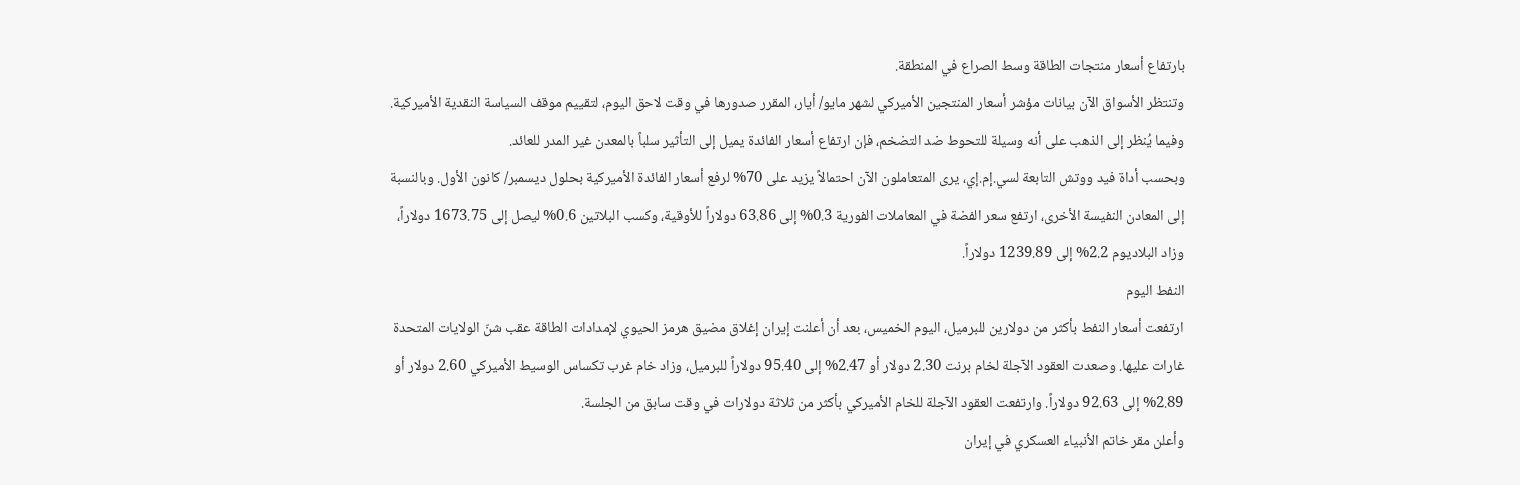بارتفاع أسعار منتجات الطاقة وسط الصراع في المنطقة.
وتنتظر الأسواق الآن بيانات مؤشر أسعار المنتجين الأميركي لشهر مايو/ أيار، المقرر صدورها في وقت لاحق اليوم، لتقييم موقف السياسة النقدية الأميركية. وفيما يُنظر إلى الذهب على أنه وسيلة للتحوط ضد التضخم، فإن ارتفاع أسعار الفائدة يميل إلى التأثير سلباً بالمعدن غير المدر للعائد.
وبحسب أداة فيد ووتش التابعة لسي.إم.إي، يرى المتعاملون الآن احتمالاً يزيد على 70% لرفع أسعار الفائدة الأميركية بحلول ديسمبر/ كانون الأول. وبالنسبة إلى المعادن النفيسة الأخرى، ارتفع سعر الفضة في المعاملات الفورية 0.3% إلى 63.86 دولاراً للأوقية، وكسب البلاتين 0.6% ليصل إلى 1673.75 دولاراً، وزاد البلاديوم 2.2% إلى 1239.89 دولاراً.
النفط اليوم
ارتفعت أسعار النفط بأكثر من دولارين للبرميل، اليوم الخميس، بعد أن أعلنت إيران إغلاق مضيق هرمز الحيوي لإمدادات الطاقة عقب شنّ الولايات المتحدة غارات عليها. وصعدت العقود الآجلة لخام برنت 2.30 دولار أو 2.47% إلى 95.40 دولاراً للبرميل، وزاد خام غرب تكساس الوسيط الأميركي 2.60 دولار أو 2.89% إلى 92.63 دولاراً. وارتفعت العقود الآجلة للخام الأميركي بأكثر من ثلاثة دولارات في وقت سابق من الجلسة.
وأعلن مقر خاتم الأنبياء العسكري في إيران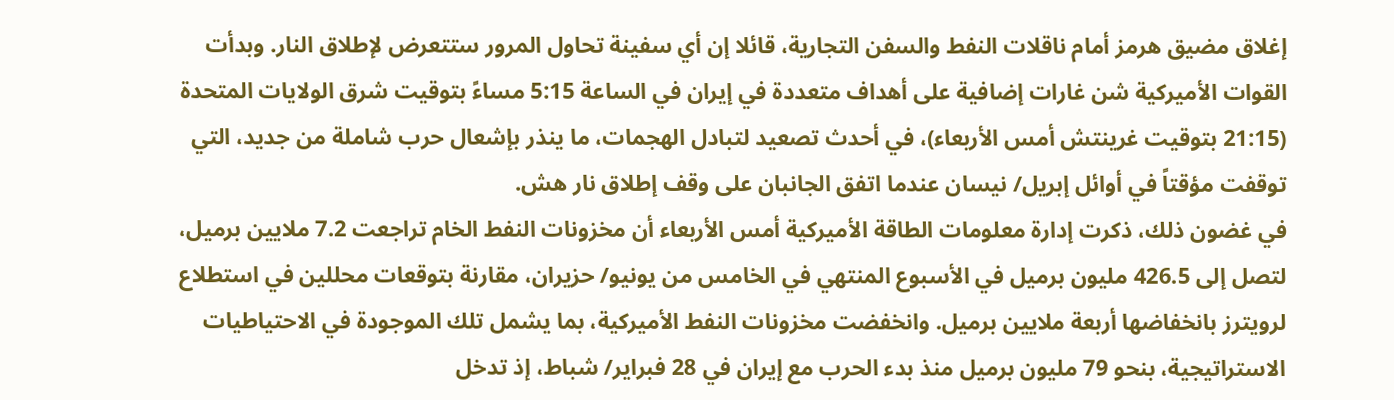إغلاق مضيق هرمز أمام ناقلات النفط والسفن التجارية، قائلا إن أي سفينة تحاول المرور ستتعرض لإطلاق النار. وبدأت القوات الأميركية شن غارات إضافية على أهداف متعددة في إيران في الساعة 5:15 مساءً بتوقيت شرق الولايات المتحدة (21:15 بتوقيت غرينتش أمس الأربعاء)، في أحدث تصعيد لتبادل الهجمات، ما ينذر بإشعال حرب شاملة من جديد، التي توقفت مؤقتاً في أوائل إبريل/ نيسان عندما اتفق الجانبان على وقف إطلاق نار هش.
في غضون ذلك، ذكرت إدارة معلومات الطاقة الأميركية أمس الأربعاء أن مخزونات النفط الخام تراجعت 7.2 ملايين برميل، لتصل إلى 426.5 مليون برميل في الأسبوع المنتهي في الخامس من يونيو/ حزيران، مقارنة بتوقعات محللين في استطلاع لرويترز بانخفاضها أربعة ملايين برميل. وانخفضت مخزونات النفط الأميركية، بما يشمل تلك الموجودة في الاحتياطيات الاستراتيجية، بنحو 79 مليون برميل منذ بدء الحرب مع إيران في 28 فبراير/ شباط، إذ تدخل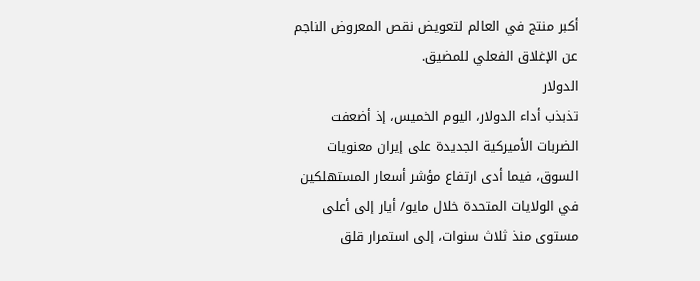أكبر منتج في العالم لتعويض نقص المعروض الناجم عن الإغلاق الفعلي للمضيق.
الدولار
تذبذب أداء الدولار، اليوم الخميس، إذ أضعفت الضربات الأميركية الجديدة على إيران معنويات السوق، فيما أدى ارتفاع مؤشر أسعار المستهلكين في الولايات المتحدة خلال مايو/ أيار إلى أعلى مستوى منذ ثلاث سنوات، إلى استمرار قلق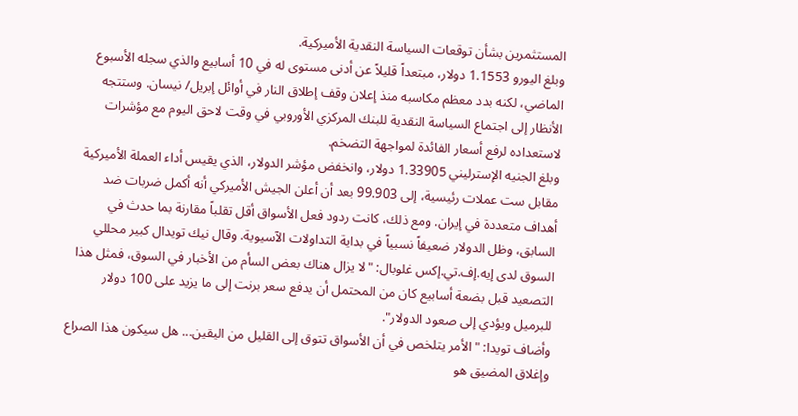المستثمرين بشأن توقعات السياسة النقدية الأميركية.
وبلغ اليورو 1.1553 دولار، مبتعداً قليلاً عن أدنى مستوى له في 10 أسابيع والذي سجله الأسبوع الماضي، لكنه بدد معظم مكاسبه منذ إعلان وقف إطلاق النار في أوائل إبريل/ نيسان. وستتجه الأنظار إلى اجتماع السياسة النقدية للبنك المركزي الأوروبي في وقت لاحق اليوم مع مؤشرات لاستعداده لرفع أسعار الفائدة لمواجهة التضخم.
وبلغ الجنيه الإسترليني 1.33905 دولار، وانخفض مؤشر الدولار، الذي يقيس أداء العملة الأميركية مقابل ست عملات رئيسية، إلى 99.903 بعد أن أعلن الجيش الأميركي أنه أكمل ضربات ضد أهداف متعددة في إيران. ومع ذلك، كانت ردود فعل الأسواق أقل تقلباً مقارنة بما حدث في السابق، وظل الدولار ضعيفاً نسبياً في بداية التداولات الآسيوية. وقال نيك تويدال كبير محللي السوق لدى إيه.إف.تي.إكس غلوبال: "لا يزال هناك بعض السأم من الأخبار في السوق، فمثل هذا التصعيد قبل بضعة أسابيع كان من المحتمل أن يدفع سعر برنت إلى ما يزيد على 100 دولار للبرميل ويؤدي إلى صعود الدولار".
وأضاف تويدا: "الأمر يتلخص في أن الأسواق تتوق إلى القليل من اليقين... هل سيكون هذا الصراع وإغلاق المضيق هو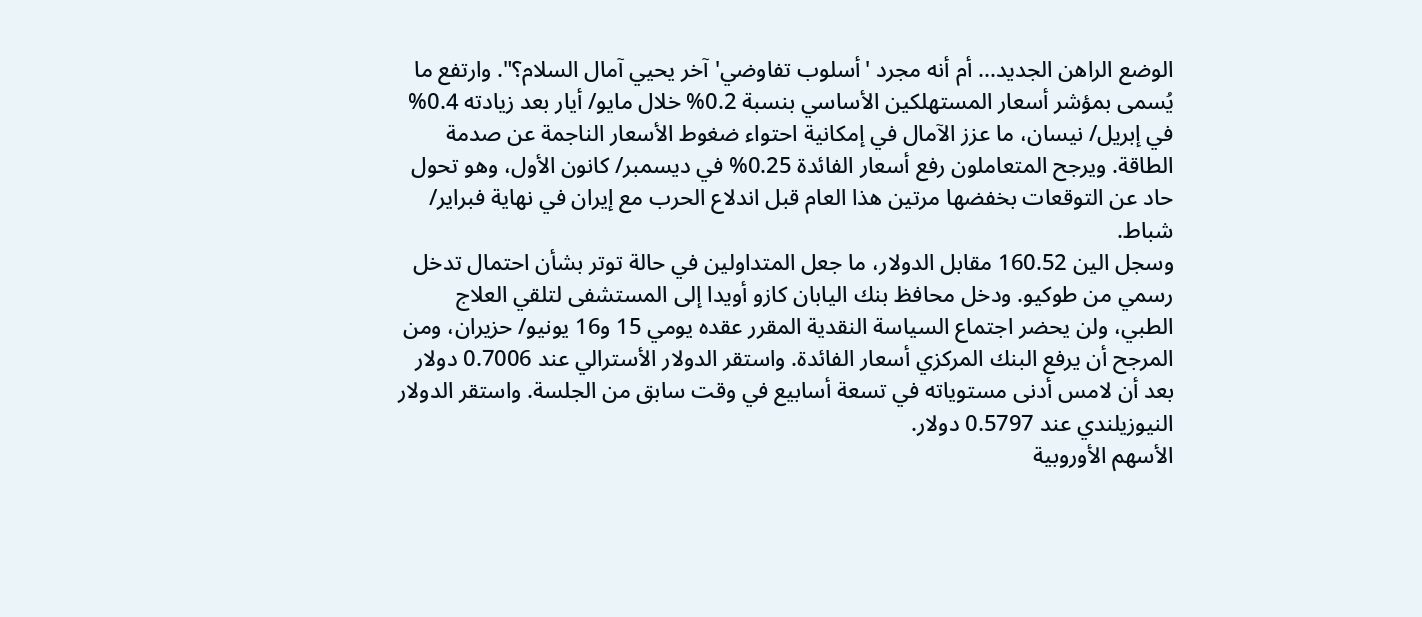الوضع الراهن الجديد... أم أنه مجرد 'أسلوب تفاوضي' آخر يحيي آمال السلام؟". وارتفع ما يُسمى بمؤشر أسعار المستهلكين الأساسي بنسبة 0.2% خلال مايو/ أيار بعد زيادته 0.4% في إبريل/ نيسان، ما عزز الآمال في إمكانية احتواء ضغوط الأسعار الناجمة عن صدمة الطاقة. ويرجح المتعاملون رفع أسعار الفائدة 0.25% في ديسمبر/ كانون الأول، وهو تحول حاد عن التوقعات بخفضها مرتين هذا العام قبل اندلاع الحرب مع إيران في نهاية فبراير/ شباط.
وسجل الين 160.52 مقابل الدولار، ما جعل المتداولين في حالة توتر بشأن احتمال تدخل رسمي من طوكيو. ودخل محافظ بنك اليابان كازو أويدا إلى المستشفى لتلقي العلاج الطبي، ولن يحضر اجتماع السياسة النقدية المقرر عقده يومي 15 و16 يونيو/ حزيران، ومن المرجح أن يرفع البنك المركزي أسعار الفائدة. واستقر الدولار الأسترالي عند 0.7006 دولار بعد أن لامس أدنى مستوياته في تسعة أسابيع في وقت سابق من الجلسة. واستقر الدولار النيوزيلندي عند 0.5797 دولار.
الأسهم الأوروبية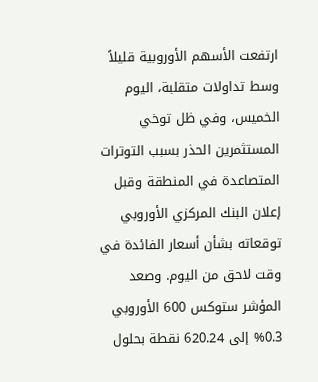ارتفعت الأسهم الأوروبية قليلاً وسط تداولات متقلبة، اليوم الخميس، وفي ظل توخي المستثمرين الحذر بسبب التوترات المتصاعدة في المنطقة وقبل إعلان البنك المركزي الأوروبي توقعاته بشأن أسعار الفائدة في وقت لاحق من اليوم. وصعد المؤشر ستوكس 600 الأوروبي 0.3% إلى 620.24 نقطة بحلول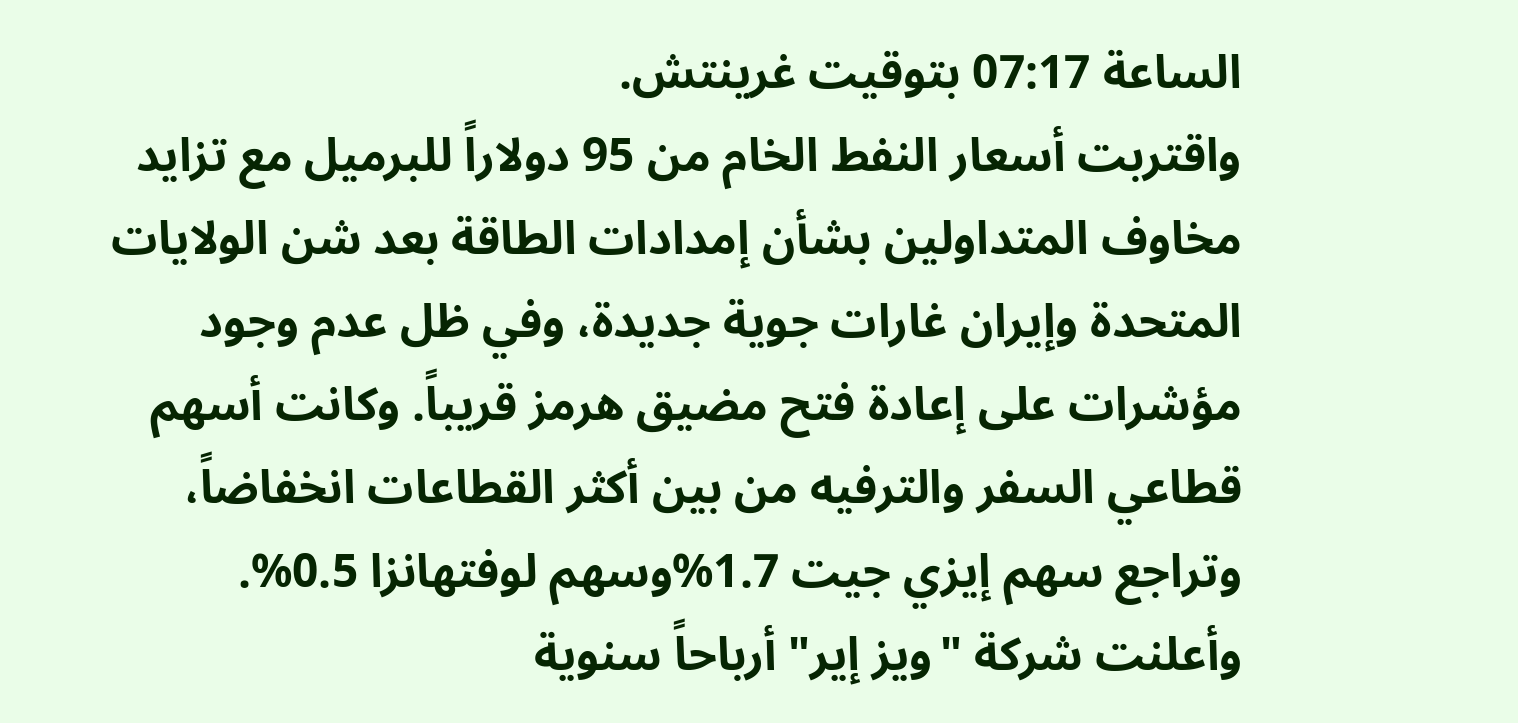الساعة 07:17 بتوقيت غرينتش.
واقتربت أسعار النفط الخام من 95 دولاراً للبرميل مع تزايد مخاوف المتداولين بشأن إمدادات الطاقة بعد شن الولايات المتحدة وإيران غارات جوية جديدة، وفي ظل عدم وجود مؤشرات على إعادة فتح مضيق هرمز قريباً. وكانت أسهم قطاعي السفر والترفيه من بين أكثر القطاعات انخفاضاً، وتراجع سهم إيزي جيت 1.7%وسهم لوفتهانزا 0.5%.
وأعلنت شركة "ويز إير" أرباحاً سنوية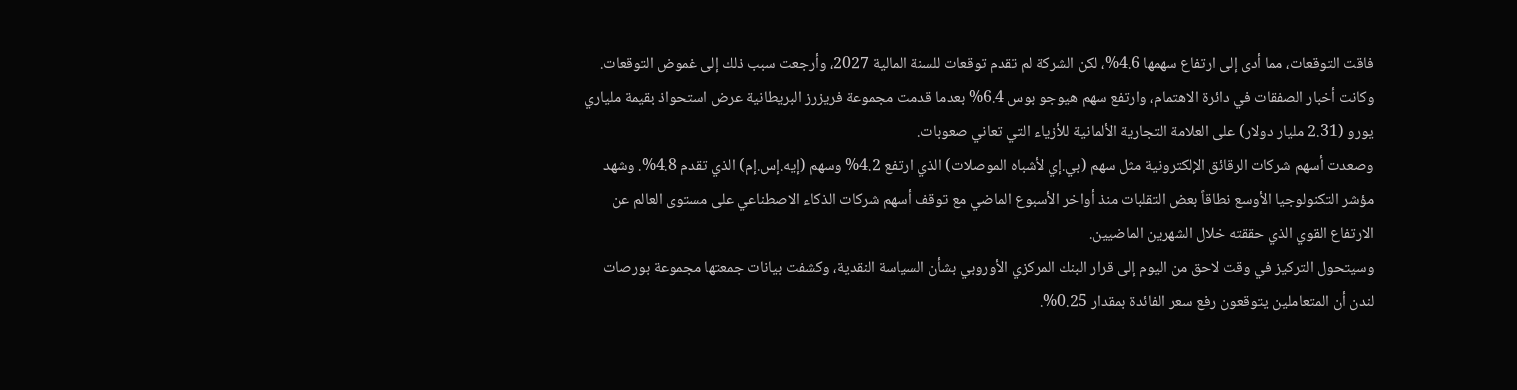فاقت التوقعات، مما أدى إلى ارتفاع سهمها 4.6%، لكن الشركة لم تقدم توقعات للسنة المالية 2027، وأرجعت سبب ذلك إلى غموض التوقعات. وكانت أخبار الصفقات في دائرة الاهتمام، وارتفع سهم هيوجو بوس 6.4% بعدما قدمت مجموعة فريزرز البريطانية عرض استحواذ بقيمة ملياري يورو (2.31 مليار دولار) على العلامة التجارية الألمانية للأزياء التي تعاني صعوبات.
وصعدت أسهم شركات الرقائق الإلكترونية مثل سهم (بي.إي لأشباه الموصلات) الذي ارتفع 4.2% وسهم (إيه.إس.إم) الذي تقدم 4.8%. وشهد مؤشر التكنولوجيا الأوسع نطاقاً بعض التقلبات منذ أواخر الأسبوع الماضي مع توقف أسهم شركات الذكاء الاصطناعي على مستوى العالم عن الارتفاع القوي الذي حققته خلال الشهرين الماضيين.
وسيتحول التركيز في وقت لاحق من اليوم إلى قرار البنك المركزي الأوروبي بشأن السياسة النقدية، وكشفت بيانات جمعتها مجموعة بورصات لندن أن المتعاملين يتوقعون رفع سعر الفائدة بمقدار 0.25%.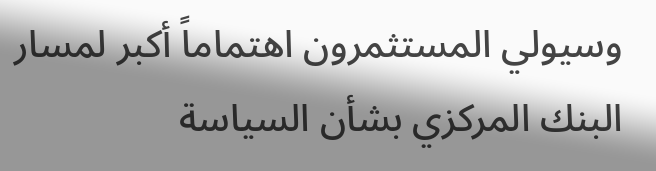وسيولي المستثمرون اهتماماً أكبر لمسار البنك المركزي بشأن السياسة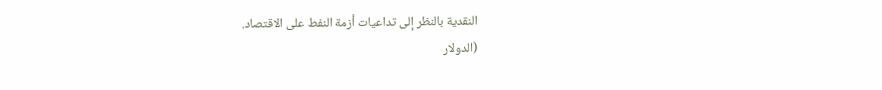النقدية بالنظر إلى تداعيات أزمة النفط على الاقتصاد.
(الدولار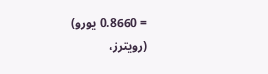= 0.8660 يورو)
(رويترز،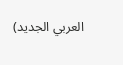العربي الجديد)